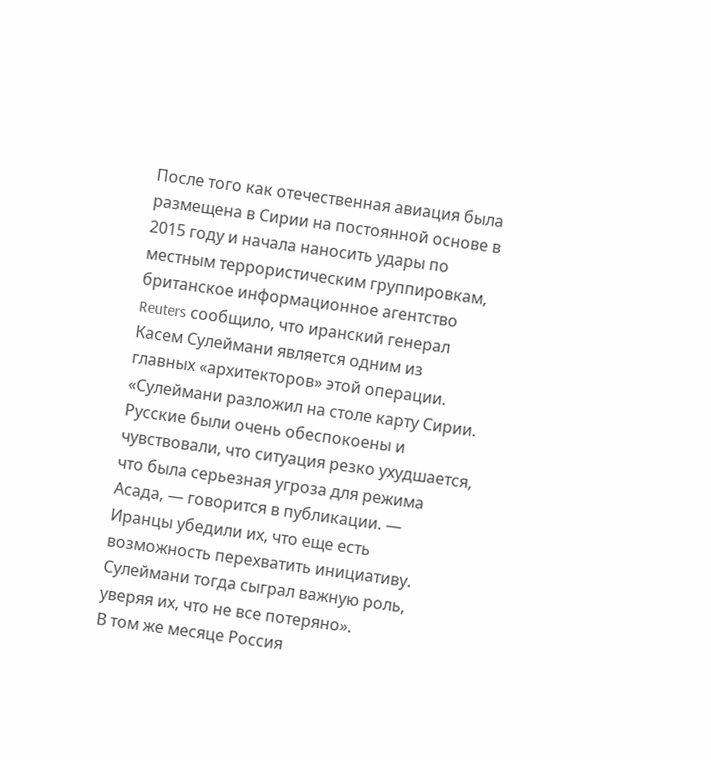После того как отечественная авиация была размещена в Сирии на постоянной основе в 2015 году и начала наносить удары по местным террористическим группировкам, британское информационное агентство Reuters сообщило, что иранский генерал Касем Сулеймани является одним из главных «архитекторов» этой операции.
«Сулеймани разложил на столе карту Сирии. Русские были очень обеспокоены и чувствовали, что ситуация резко ухудшается, что была серьезная угроза для режима Асада, — говорится в публикации. — Иранцы убедили их, что еще есть возможность перехватить инициативу. Сулеймани тогда сыграл важную роль, уверяя их, что не все потеряно».
В том же месяце Россия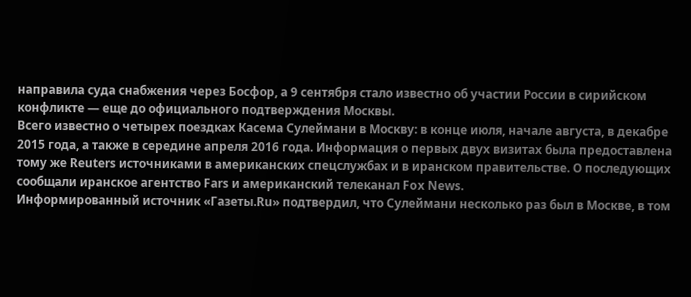направила суда снабжения через Босфор, а 9 сентября стало известно об участии России в сирийском конфликте — еще до официального подтверждения Москвы.
Всего известно о четырех поездках Касема Сулеймани в Москву: в конце июля, начале августа, в декабре 2015 года, а также в середине апреля 2016 года. Информация о первых двух визитах была предоставлена тому же Reuters источниками в американских спецслужбах и в иранском правительстве. О последующих сообщали иранское агентство Fars и американский телеканал Fox News.
Информированный источник «Газеты.Ru» подтвердил, что Сулеймани несколько раз был в Москве, в том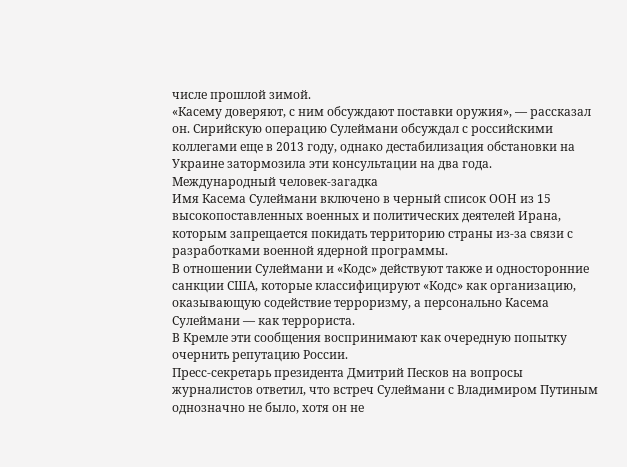числе прошлой зимой.
«Касему доверяют, с ним обсуждают поставки оружия», — рассказал он. Сирийскую операцию Сулеймани обсуждал с российскими коллегами еще в 2013 году, однако дестабилизация обстановки на Украине затормозила эти консультации на два года.
Международный человек-загадка
Имя Касема Сулеймани включено в черный список ООН из 15 высокопоставленных военных и политических деятелей Ирана, которым запрещается покидать территорию страны из-за связи с разработками военной ядерной программы.
В отношении Сулеймани и «Кодс» действуют также и односторонние санкции США, которые классифицируют «Кодс» как организацию, оказывающую содействие терроризму, а персонально Касема Сулеймани — как террориста.
В Кремле эти сообщения воспринимают как очередную попытку очернить репутацию России.
Пресс-секретарь президента Дмитрий Песков на вопросы журналистов ответил, что встреч Сулеймани с Владимиром Путиным однозначно не было, хотя он не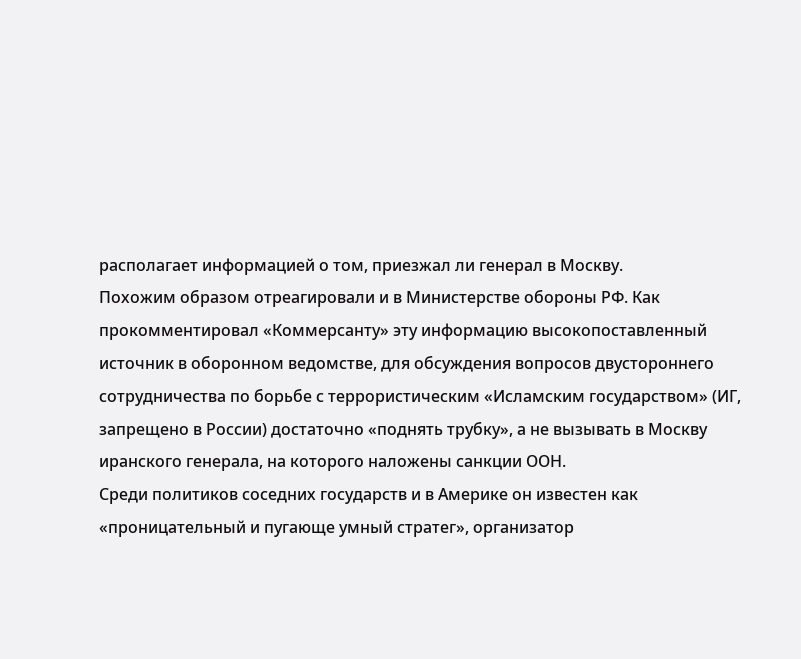располагает информацией о том, приезжал ли генерал в Москву.
Похожим образом отреагировали и в Министерстве обороны РФ. Как прокомментировал «Коммерсанту» эту информацию высокопоставленный источник в оборонном ведомстве, для обсуждения вопросов двустороннего сотрудничества по борьбе с террористическим «Исламским государством» (ИГ, запрещено в России) достаточно «поднять трубку», а не вызывать в Москву иранского генерала, на которого наложены санкции ООН.
Среди политиков соседних государств и в Америке он известен как «проницательный и пугающе умный стратег», организатор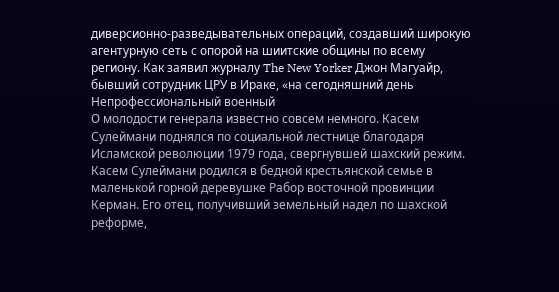диверсионно-разведывательных операций, создавший широкую агентурную сеть с опорой на шиитские общины по всему региону. Как заявил журналу The New Yorker Джон Магуайр, бывший сотрудник ЦРУ в Ираке, «на сегодняшний день
Непрофессиональный военный
О молодости генерала известно совсем немного. Касем Сулеймани поднялся по социальной лестнице благодаря Исламской революции 1979 года, свергнувшей шахский режим.
Касем Сулеймани родился в бедной крестьянской семье в маленькой горной деревушке Рабор восточной провинции Керман. Его отец, получивший земельный надел по шахской реформе,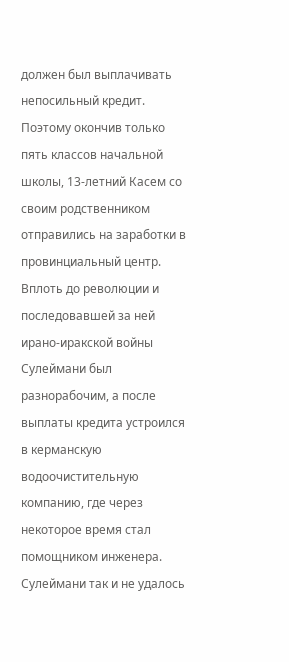должен был выплачивать непосильный кредит. Поэтому окончив только пять классов начальной школы, 13-летний Касем со своим родственником отправились на заработки в провинциальный центр.
Вплоть до революции и последовавшей за ней ирано-иракской войны Сулеймани был разнорабочим, а после выплаты кредита устроился в керманскую водоочистительную компанию, где через некоторое время стал помощником инженера. Сулеймани так и не удалось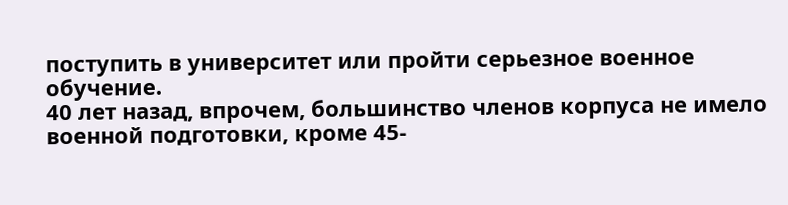поступить в университет или пройти серьезное военное обучение.
40 лет назад, впрочем, большинство членов корпуса не имело военной подготовки, кроме 45-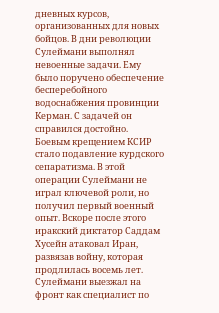дневных курсов, организованных для новых бойцов. В дни революции Сулеймани выполнял невоенные задачи. Ему было поручено обеспечение бесперебойного водоснабжения провинции Керман. С задачей он справился достойно.
Боевым крещением КСИР стало подавление курдского сепаратизма. В этой операции Сулеймани не играл ключевой роли, но получил первый военный опыт. Вскоре после этого иракский диктатор Саддам Хусейн атаковал Иран, развязав войну, которая продлилась восемь лет. Сулеймани выезжал на фронт как специалист по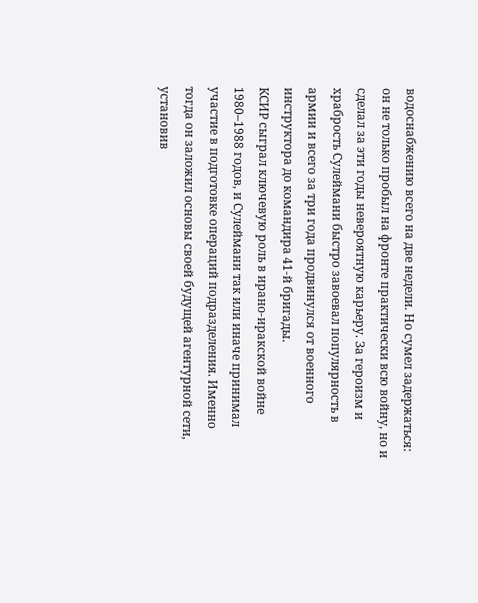водоснабжению всего на две недели. Но сумел задержаться: он не только пробыл на фронте практически всю войну, но и сделал за эти годы невероятную карьеру. За героизм и храбрость Сулеймани быстро завоевал популярность в армии и всего за три года продвинулся от военного инструктора до командира 41-й бригады.
КСИР сыграл ключевую роль в ирано-иракской войне 1980–1988 годов, и Сулеймани так или иначе принимал участие в подготовке операций подразделения. Именно тогда он заложил основы своей будущей агентурной сети, установив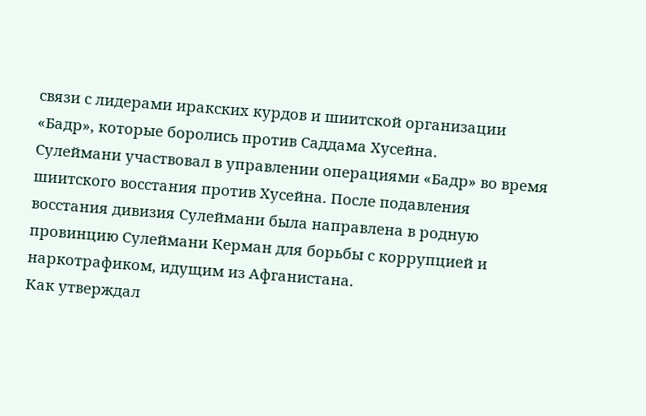связи с лидерами иракских курдов и шиитской организации «Бадр», которые боролись против Саддама Хусейна.
Сулеймани участвовал в управлении операциями «Бадр» во время шиитского восстания против Хусейна. После подавления восстания дивизия Сулеймани была направлена в родную провинцию Сулеймани Керман для борьбы с коррупцией и наркотрафиком, идущим из Афганистана.
Как утверждал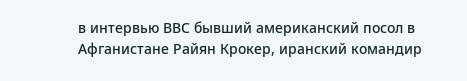в интервью ВВС бывший американский посол в Афганистане Райян Крокер, иранский командир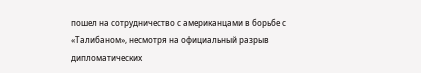пошел на сотрудничество с американцами в борьбе с «Талибаном», несмотря на официальный разрыв дипломатических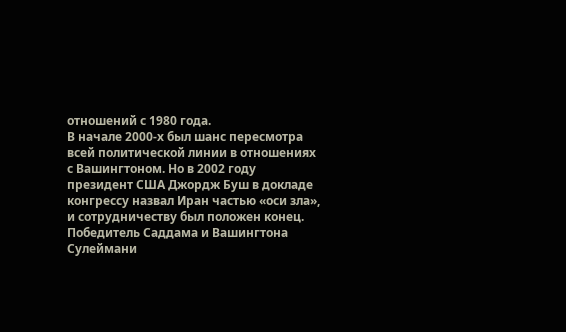отношений с 1980 года.
В начале 2000-х был шанс пересмотра всей политической линии в отношениях с Вашингтоном. Но в 2002 году президент США Джордж Буш в докладе конгрессу назвал Иран частью «оси зла», и сотрудничеству был положен конец.
Победитель Саддама и Вашингтона
Сулеймани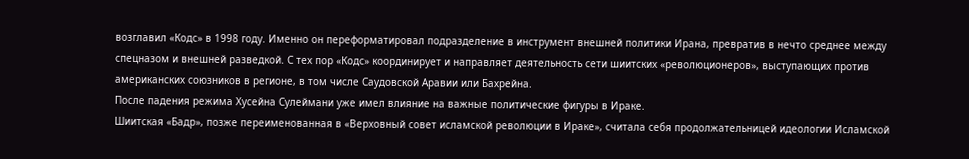возглавил «Кодс» в 1998 году. Именно он переформатировал подразделение в инструмент внешней политики Ирана, превратив в нечто среднее между спецназом и внешней разведкой. С тех пор «Кодс» координирует и направляет деятельность сети шиитских «революционеров», выступающих против американских союзников в регионе, в том числе Саудовской Аравии или Бахрейна.
После падения режима Хусейна Сулеймани уже имел влияние на важные политические фигуры в Ираке.
Шиитская «Бадр», позже переименованная в «Верховный совет исламской революции в Ираке», считала себя продолжательницей идеологии Исламской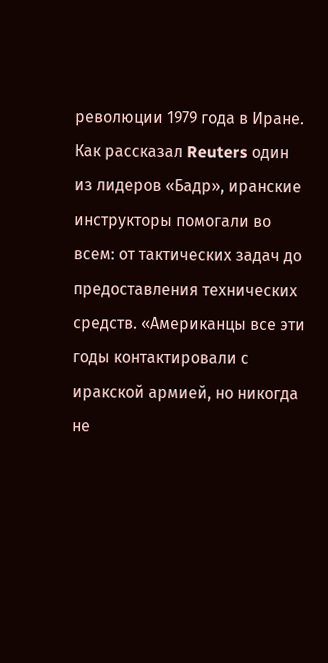революции 1979 года в Иране.
Как рассказал Reuters один из лидеров «Бадр», иранские инструкторы помогали во всем: от тактических задач до предоставления технических средств. «Американцы все эти годы контактировали с иракской армией, но никогда не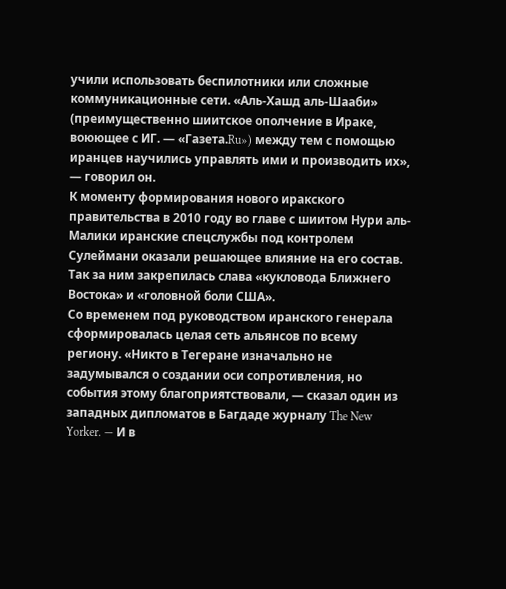учили использовать беспилотники или сложные коммуникационные сети. «Аль-Хашд аль-Шааби» (преимущественно шиитское ополчение в Ираке, воюющее с ИГ. — «Газета.Ru») между тем с помощью иранцев научились управлять ими и производить их», — говорил он.
К моменту формирования нового иракского правительства в 2010 году во главе с шиитом Нури аль-Малики иранские спецслужбы под контролем Сулеймани оказали решающее влияние на его состав. Так за ним закрепилась слава «кукловода Ближнего Востока» и «головной боли США».
Со временем под руководством иранского генерала сформировалась целая сеть альянсов по всему региону. «Никто в Тегеране изначально не задумывался о создании оси сопротивления, но события этому благоприятствовали, — сказал один из западных дипломатов в Багдаде журналу The New Yorker. — И в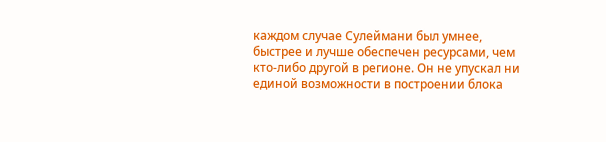каждом случае Сулеймани был умнее, быстрее и лучше обеспечен ресурсами, чем кто-либо другой в регионе. Он не упускал ни единой возможности в построении блока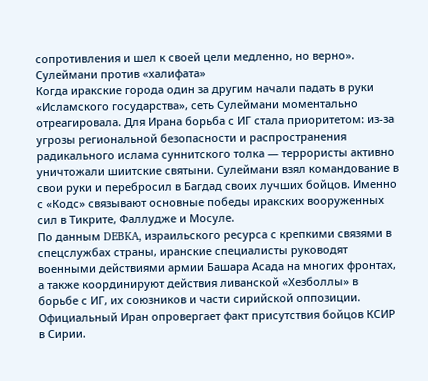сопротивления и шел к своей цели медленно, но верно».
Сулеймани против «халифата»
Когда иракские города один за другим начали падать в руки «Исламского государства», сеть Сулеймани моментально отреагировала. Для Ирана борьба с ИГ стала приоритетом: из-за угрозы региональной безопасности и распространения радикального ислама суннитского толка — террористы активно уничтожали шиитские святыни. Сулеймани взял командование в свои руки и перебросил в Багдад своих лучших бойцов. Именно с «Кодс» связывают основные победы иракских вооруженных сил в Тикрите, Фаллудже и Мосуле.
По данным DEBKA, израильского ресурса с крепкими связями в спецслужбах страны, иранские специалисты руководят военными действиями армии Башара Асада на многих фронтах, а также координируют действия ливанской «Хезболлы» в борьбе с ИГ, их союзников и части сирийской оппозиции. Официальный Иран опровергает факт присутствия бойцов КСИР в Сирии.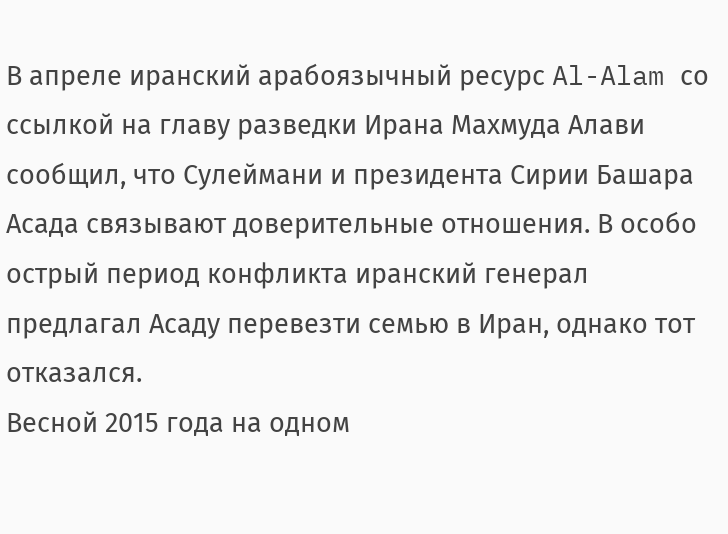В апреле иранский арабоязычный ресурс Al-Alam со ссылкой на главу разведки Ирана Махмуда Алави сообщил, что Сулеймани и президента Сирии Башара Асада связывают доверительные отношения. В особо острый период конфликта иранский генерал предлагал Асаду перевезти семью в Иран, однако тот отказался.
Весной 2015 года на одном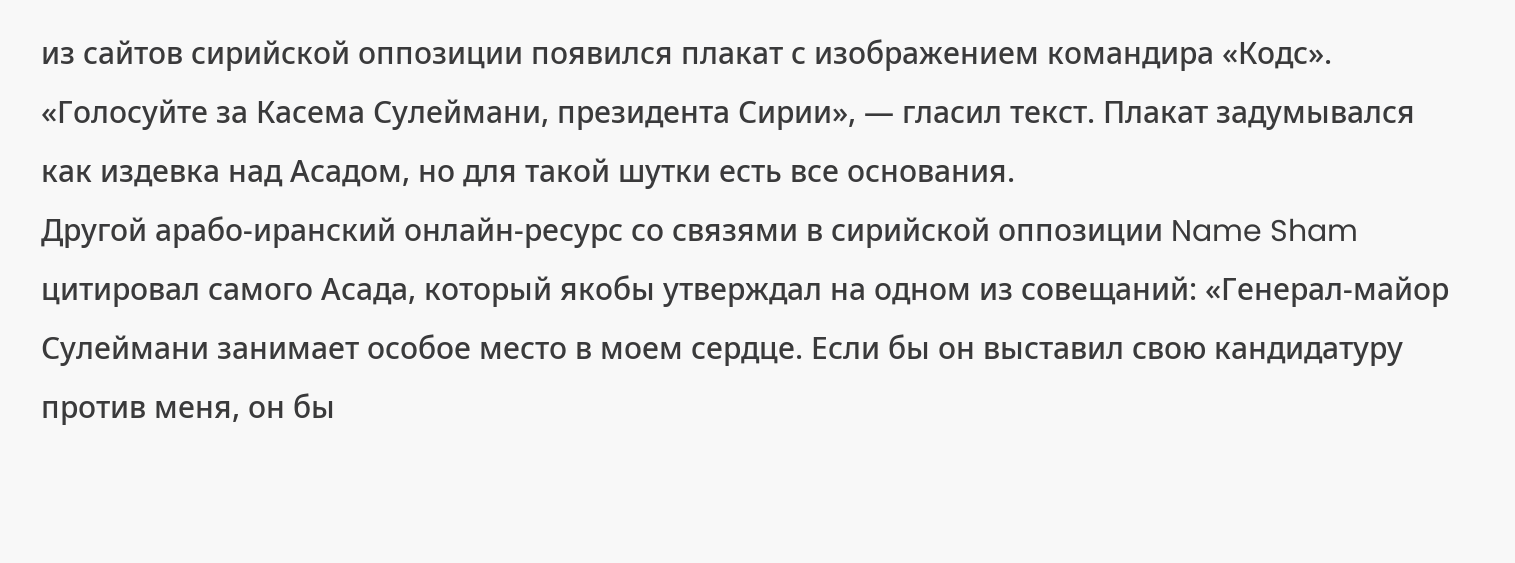из сайтов сирийской оппозиции появился плакат с изображением командира «Кодс». «Голосуйте за Касема Сулеймани, президента Сирии», — гласил текст. Плакат задумывался как издевка над Асадом, но для такой шутки есть все основания.
Другой арабо-иранский онлайн-ресурс со связями в сирийской оппозиции Name Sham цитировал самого Асада, который якобы утверждал на одном из совещаний: «Генерал-майор Сулеймани занимает особое место в моем сердце. Если бы он выставил свою кандидатуру против меня, он бы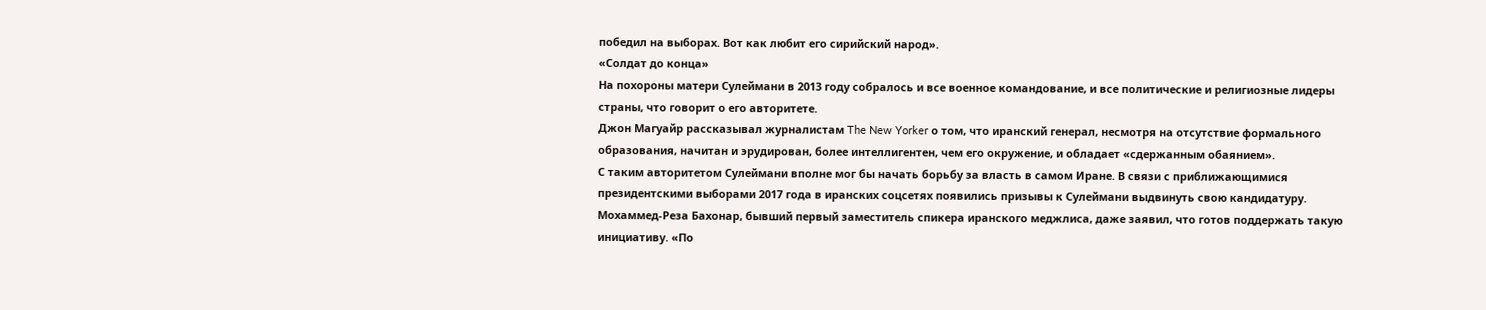победил на выборах. Вот как любит его сирийский народ».
«Солдат до конца»
На похороны матери Сулеймани в 2013 году собралось и все военное командование, и все политические и религиозные лидеры страны, что говорит о его авторитете.
Джон Магуайр рассказывал журналистам The New Yorker о том, что иранский генерал, несмотря на отсутствие формального образования, начитан и эрудирован, более интеллигентен, чем его окружение, и обладает «сдержанным обаянием».
С таким авторитетом Сулеймани вполне мог бы начать борьбу за власть в самом Иране. В связи с приближающимися президентскими выборами 2017 года в иранских соцсетях появились призывы к Сулеймани выдвинуть свою кандидатуру.
Мохаммед-Реза Бахонар, бывший первый заместитель спикера иранского меджлиса, даже заявил, что готов поддержать такую инициативу. «По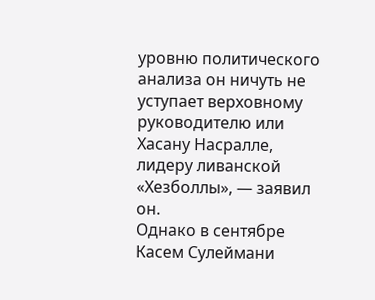уровню политического анализа он ничуть не уступает верховному руководителю или Хасану Насралле, лидеру ливанской «Хезболлы», — заявил он.
Однако в сентябре Касем Сулеймани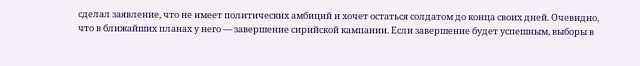сделал заявление, что не имеет политических амбиций и хочет остаться солдатом до конца своих дней. Очевидно, что в ближайших планах у него — завершение сирийской кампании. Если завершение будет успешным, выборы в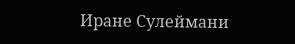Иране Сулеймани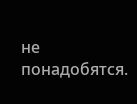не понадобятся.